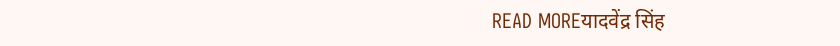READ MOREयादवेंद्र सिंह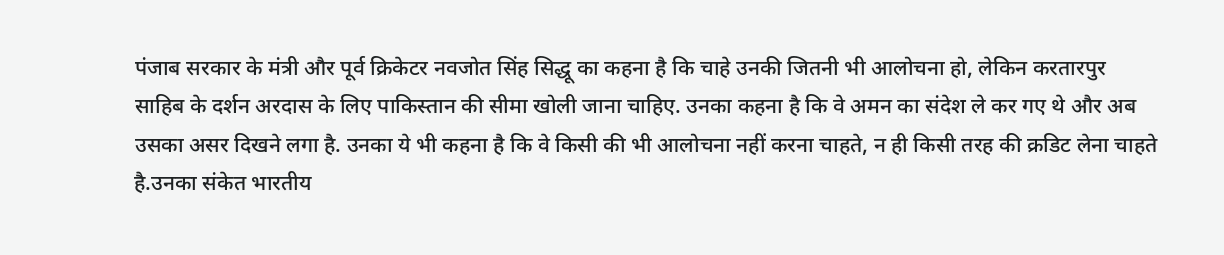पंजाब सरकार के मंत्री और पूर्व क्रिकेटर नवजोत सिंह सिद्धू का कहना है कि चाहे उनकी जितनी भी आलोचना हो, लेकिन करतारपुर साहिब के दर्शन अरदास के लिए पाकिस्तान की सीमा खोली जाना चाहिए. उनका कहना है कि वे अमन का संदेश ले कर गए थे और अब उसका असर दिखने लगा है. उनका ये भी कहना है कि वे किसी की भी आलोचना नहीं करना चाहते, न ही किसी तरह की क्रडिट लेना चाहते है.उनका संकेत भारतीय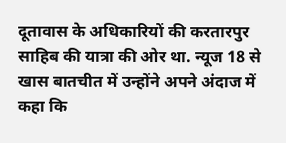दूतावास के अधिकारियों की करतारपुर साहिब की यात्रा की ओर था. न्यूज 18 से खास बातचीत में उन्होंने अपने अंदाज में कहा कि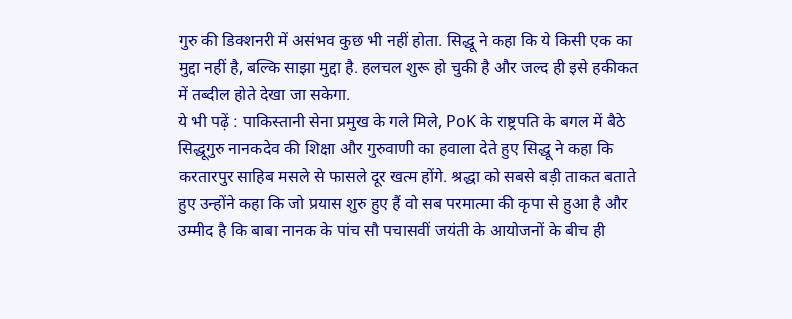गुरु की डिक्शनरी में असंभव कुछ भी नहीं होता. सिद्धू ने कहा कि ये किसी एक का मुद्दा नहीं है, बल्कि साझा मुद्दा है. हलचल शुरू हो चुकी है और जल्द ही इसे हकीकत में तब्दील होते देखा जा सकेगा.
ये भी पढ़ें : पाकिस्तानी सेना प्रमुख के गले मिले, PoK के राष्ट्रपति के बगल में बैठे सिद्धूगुरु नानकदेव की शिक्षा और गुरुवाणी का हवाला देते हुए सिद्धू ने कहा कि करतारपुर साहिब मसले से फासले दूर खत्म होंगे. श्रद्धा को सबसे बड़ी ताकत बताते हुए उन्होंने कहा कि जो प्रयास शुरु हुए हैं वो सब परमात्मा की कृपा से हुआ है और उम्मीद है कि बाबा नानक के पांच सौ पचासवीं जयंती के आयोजनों के बीच ही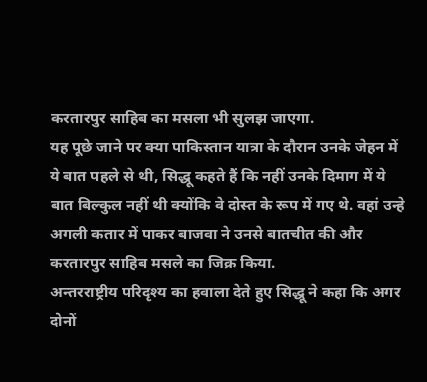करतारपुर साहिब का मसला भी सुलझ जाएगा.
यह पूछे जाने पर क्या पाकिस्तान यात्रा के दौरान उनके जेहन में ये बात पहले से थी, सिद्धू कहते हैं कि नहीं उनके दिमाग में ये बात बिल्कुल नहीं थी क्योंकि वे दोस्त के रूप में गए थे. वहां उन्हे अगली कतार में पाकर बाजवा ने उनसे बातचीत की और करतारपुर साहिब मसले का जिक्र किया.
अन्तरराष्ट्रीय परिदृश्य का हवाला देते हुए सिद्धू ने कहा कि अगर दोनों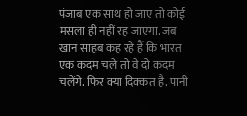पंजाब एक साथ हो जाए तो कोई मसला ही नहीं रह जाएगा. जब खान साहब कह रहे हैं कि भारत एक कदम चले तो वे दो कदम चलेंगे. फिर क्या दिक्कत है. पानी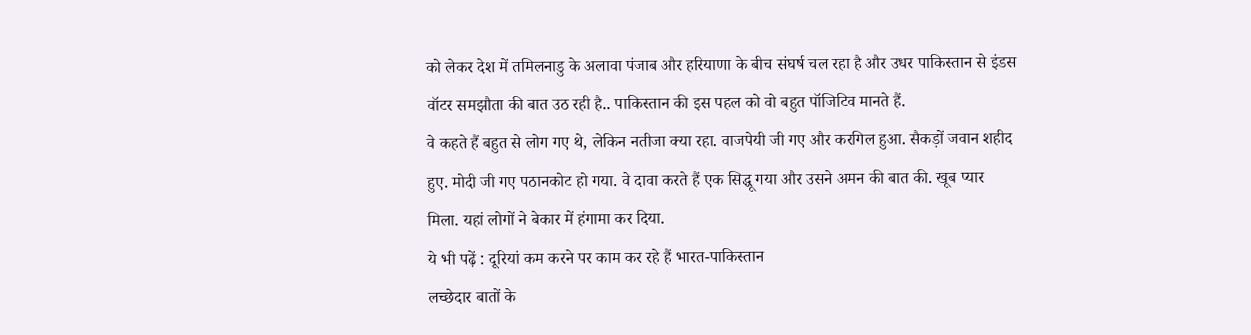को लेकर देश में तमिलनाडु के अलावा पंजाब और हरियाणा के बीच संघर्ष चल रहा है और उधर पाकिस्तान से इंडस वॉटर समझौता की बात उठ रही है.. पाकिस्तान की इस पहल को वो बहुत पॉजिटिव मानते हैं.
वे कहते हैं बहुत से लोग गए थे, लेकिन नतीजा क्या रहा. वाजपेयी जी गए और करगिल हुआ. सैकड़ों जवान शहीद हुए. मोदी जी गए पठानकोट हो गया. वे दावा करते हैं एक सिद्धू गया और उसने अमन की बात की. खूब प्यार मिला. यहां लोगों ने बेकार में हंगामा कर दिया.
ये भी पढ़ें : दूरियां कम करने पर काम कर रहे हैं भारत-पाकिस्तान
लच्छेदार बातों के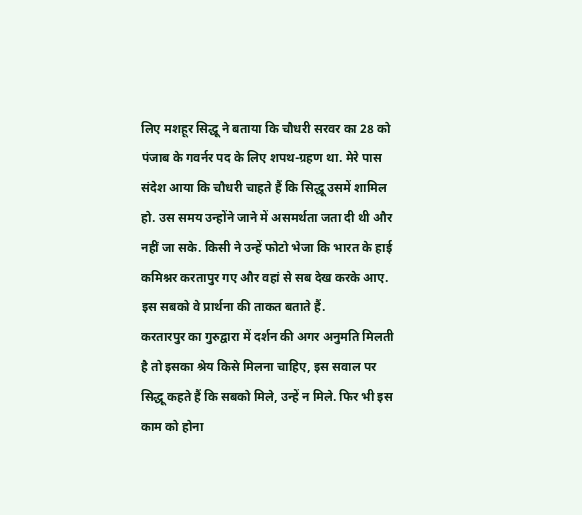लिए मशहूर सिद्धू ने बताया कि चौधरी सरवर का 28 को पंजाब के गवर्नर पद के लिए शपथ-ग्रहण था. मेरे पास संदेश आया कि चौधरी चाहते हैं कि सिद्धू उसमें शामिल हो. उस समय उन्होंने जाने में असमर्थता जता दी थी और नहीं जा सके. किसी ने उन्हें फोटो भेजा कि भारत के हाई कमिश्नर करतापुर गए और वहां से सब देख करके आए. इस सबको वे प्रार्थना की ताकत बताते हैं.
करतारपुर का गुरुद्वारा में दर्शन की अगर अनुमति मिलती है तो इसका श्रेय किसे मिलना चाहिए, इस सवाल पर सिद्धू कहते हैं कि सबको मिले, उन्हें न मिले. फिर भी इस काम को होना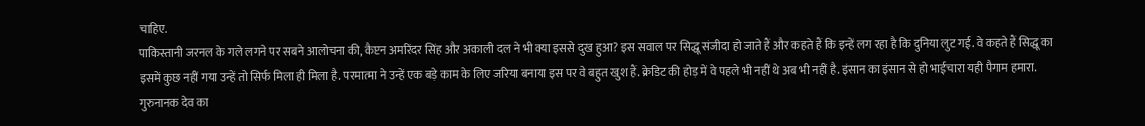चाहिए.
पाकिस्तानी जरनल के गले लगने पर सबने आलोचना की, कैप्टन अमरिंदर सिंह और अकाली दल ने भी क्या इससे दुख हुआ? इस सवाल पर सिद्धू संजीदा हो जाते हैं और कहते हैं कि इन्हें लग रहा है कि दुनिया लुट गई. वे कहते हैं सिद्धू का इसमें कुछ नहीं गया उन्हें तो सिर्फ मिला ही मिला है. परमात्मा ने उन्हें एक बड़े काम के लिए जरिया बनाया इस पर वे बहुत खुश हैं. क्रेडिट की होड़ में वे पहले भी नहीं थे अब भी नहीं है. इंसान का इंसान से हो भाईचारा यही पैगाम हमारा. गुरुनानक देव का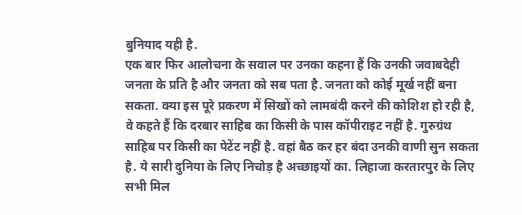बुनियाद यही है.
एक बार फिर आलोचना के सवाल पर उनका कहना हैं कि उनकी जवाबदेही जनता के प्रति है और जनता को सब पता है. जनता को कोई मूर्ख नहीं बना सकता. क्या इस पूरे प्रकरण में सिखों को लामबंदी करने की कोशिश हो रही है, वे कहते हैं कि दरबार साहिब का किसी के पास कॉपीराइट नहीं है. गुरुग्रंथ साहिब पर किसी का पेटेंट नहीं है. वहां बैठ कर हर बंदा उनकी वाणी सुन सकता है. ये सारी दुनिया के लिए निचोड़ है अच्छाइयों का. लिहाजा करतारपुर के लिए सभी मिल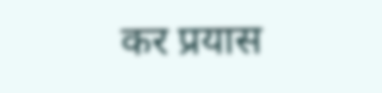कर प्रयास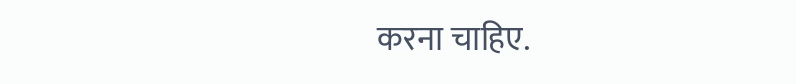करना चाहिए.